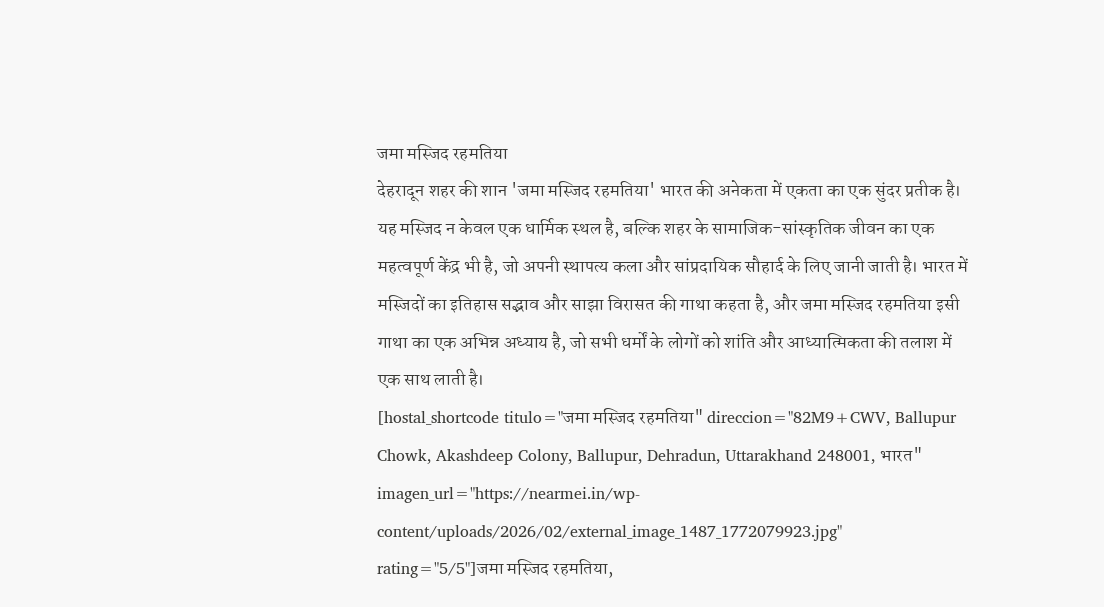जमा मस्जिद रहमतिया
देहरादून शहर की शान 'जमा मस्जिद रहमतिया' भारत की अनेकता में एकता का एक सुंदर प्रतीक है। यह मस्जिद न केवल एक धार्मिक स्थल है, बल्कि शहर के सामाजिक-सांस्कृतिक जीवन का एक महत्वपूर्ण केंद्र भी है, जो अपनी स्थापत्य कला और सांप्रदायिक सौहार्द के लिए जानी जाती है। भारत में मस्जिदों का इतिहास सद्भाव और साझा विरासत की गाथा कहता है, और जमा मस्जिद रहमतिया इसी गाथा का एक अभिन्न अध्याय है, जो सभी धर्मों के लोगों को शांति और आध्यात्मिकता की तलाश में एक साथ लाती है।
[hostal_shortcode titulo="जमा मस्जिद रहमतिया" direccion="82M9+CWV, Ballupur Chowk, Akashdeep Colony, Ballupur, Dehradun, Uttarakhand 248001, भारत" imagen_url="https://nearmei.in/wp-content/uploads/2026/02/external_image_1487_1772079923.jpg" rating="5/5"]जमा मस्जिद रहमतिया,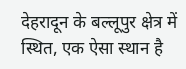देहरादून के बल्लूपुर क्षेत्र में स्थित, एक ऐसा स्थान है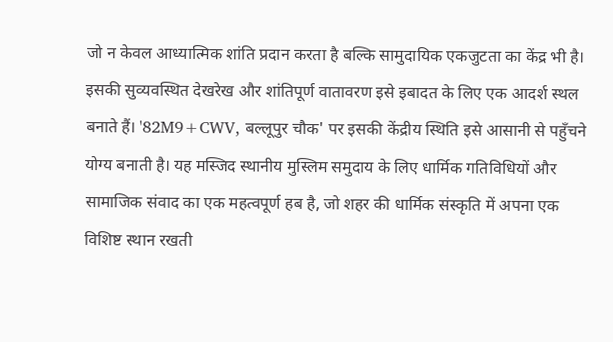जो न केवल आध्यात्मिक शांति प्रदान करता है बल्कि सामुदायिक एकजुटता का केंद्र भी है। इसकी सुव्यवस्थित देखरेख और शांतिपूर्ण वातावरण इसे इबादत के लिए एक आदर्श स्थल बनाते हैं। '82M9+CWV, बल्लूपुर चौक' पर इसकी केंद्रीय स्थिति इसे आसानी से पहुँचने योग्य बनाती है। यह मस्जिद स्थानीय मुस्लिम समुदाय के लिए धार्मिक गतिविधियों और सामाजिक संवाद का एक महत्वपूर्ण हब है, जो शहर की धार्मिक संस्कृति में अपना एक विशिष्ट स्थान रखती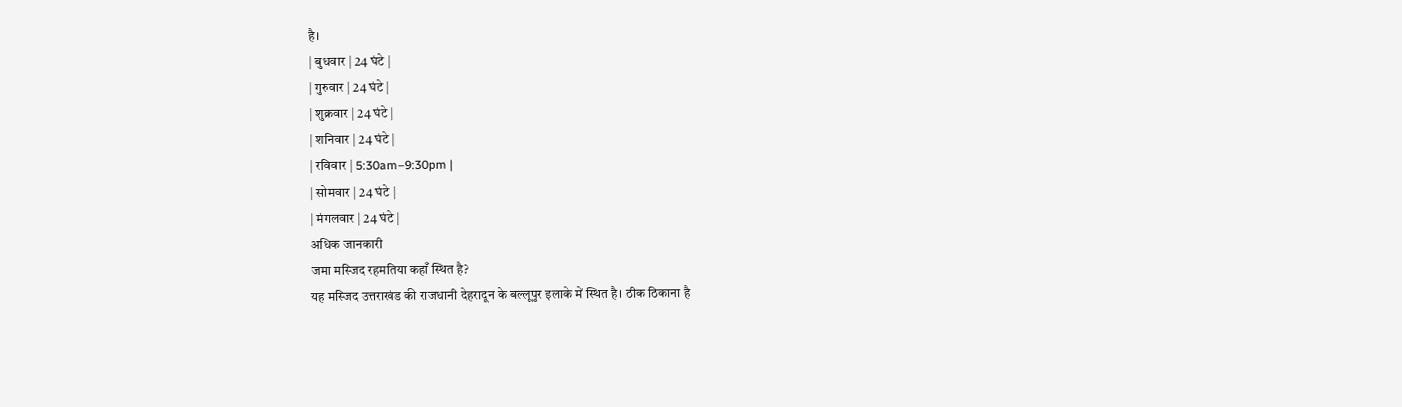है।
| बुधवार | 24 घंटे |
| गुरुवार | 24 घंटे |
| शुक्रवार | 24 घंटे |
| शनिवार | 24 घंटे |
| रविवार | 5:30am–9:30pm |
| सोमवार | 24 घंटे |
| मंगलवार | 24 घंटे |
अधिक जानकारी
जमा मस्जिद रहमतिया कहाँ स्थित है?
यह मस्जिद उत्तराखंड की राजधानी देहरादून के बल्लूपुर इलाके में स्थित है। ठीक ठिकाना है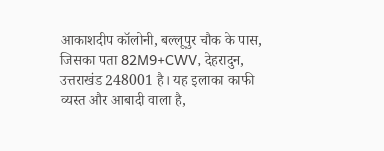आकाशदीप कॉलोनी, बल्लूपुर चौक के पास, जिसका पता 82M9+CWV, देहरादुन, उत्तराखंड 248001 है। यह इलाका काफी व्यस्त और आबादी वाला है,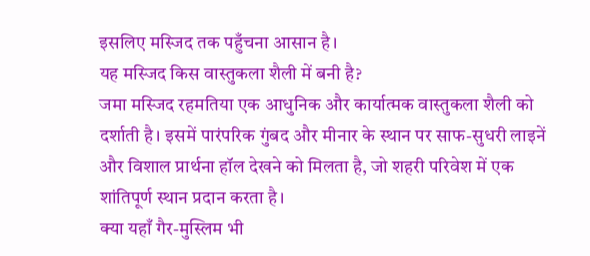इसलिए मस्जिद तक पहुँचना आसान है।
यह मस्जिद किस वास्तुकला शैली में बनी है?
जमा मस्जिद रहमतिया एक आधुनिक और कार्यात्मक वास्तुकला शैली को दर्शाती है। इसमें पारंपरिक गुंबद और मीनार के स्थान पर साफ-सुधरी लाइनें और विशाल प्रार्थना हॉल देखने को मिलता है, जो शहरी परिवेश में एक शांतिपूर्ण स्थान प्रदान करता है।
क्या यहाँ गैर-मुस्लिम भी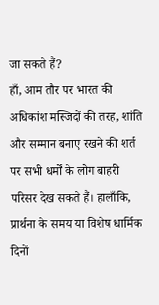जा सकते हैं?
हाँ, आम तौर पर भारत की अधिकांश मस्जिदों की तरह, शांति और सम्मान बनाए रखने की शर्त पर सभी धर्मों के लोग बाहरी परिसर देख सकते हैं। हालाँकि, प्रार्थना के समय या विशेष धार्मिक दिनों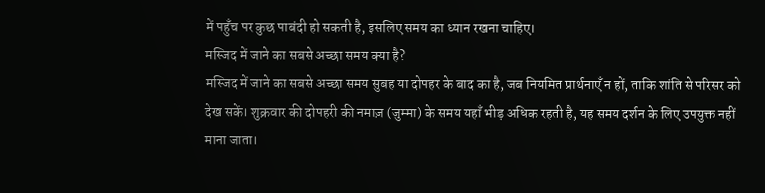में पहुँच पर कुछ पाबंदी हो सकती है, इसलिए समय का ध्यान रखना चाहिए।
मस्जिद में जाने का सबसे अच्छा समय क्या है?
मस्जिद में जाने का सबसे अच्छा समय सुबह या दोपहर के बाद का है, जब नियमित प्रार्थनाएँ न हों, ताकि शांति से परिसर को देख सकें। शुक्रवार की दोपहरी की नमाज़ (जुम्मा) के समय यहाँ भीड़ अधिक रहती है, यह समय दर्शन के लिए उपयुक्त नहीं माना जाता।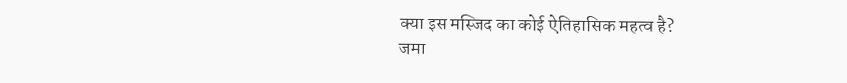क्या इस मस्जिद का कोई ऐतिहासिक महत्व है?
जमा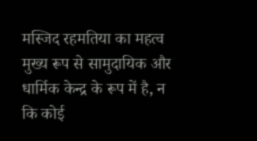मस्जिद रहमतिया का महत्व मुख्य रूप से सामुदायिक और धार्मिक केन्द्र के रूप में है, न कि कोई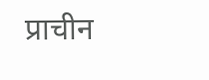प्राचीन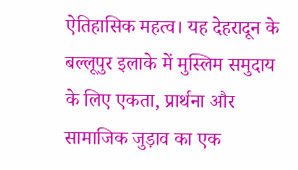ऐतिहासिक महत्व। यह देहरादून के बल्लूपुर इलाके में मुस्लिम समुदाय के लिए एकता, प्रार्थना और सामाजिक जुड़ाव का एक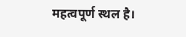महत्वपूर्ण स्थल है।